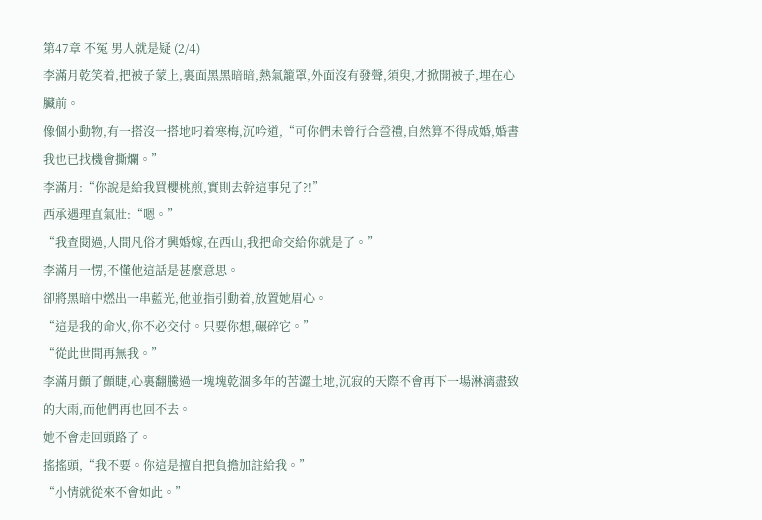第47章 不冤 男人就是疑 (2/4)
李滿月乾笑着,把被子蒙上,裏面黑黑暗暗,熱氣籠罩,外面沒有發聲,須臾,才掀開被子,埋在心臟前。
像個小動物,有一搭沒一搭地叼着寒梅,沉吟道,“可你們未曾行合巹禮,自然算不得成婚,婚書我也已找機會撕爛。”
李滿月:“你說是給我買櫻桃煎,實則去幹這事兒了?!”
西承遇理直氣壯:“嗯。”
“我查閱過,人間凡俗才興婚嫁,在西山,我把命交給你就是了。”
李滿月一愣,不懂他這話是甚麼意思。
卻將黑暗中燃出一串藍光,他並指引動着,放置她眉心。
“這是我的命火,你不必交付。只要你想,碾碎它。”
“從此世間再無我。”
李滿月顫了顫睫,心裏翻騰過一塊塊乾涸多年的苦澀土地,沉寂的天際不會再下一場淋漓盡致的大雨,而他們再也回不去。
她不會走回頭路了。
搖搖頭,“我不要。你這是擅自把負擔加註給我。”
“小情就從來不會如此。”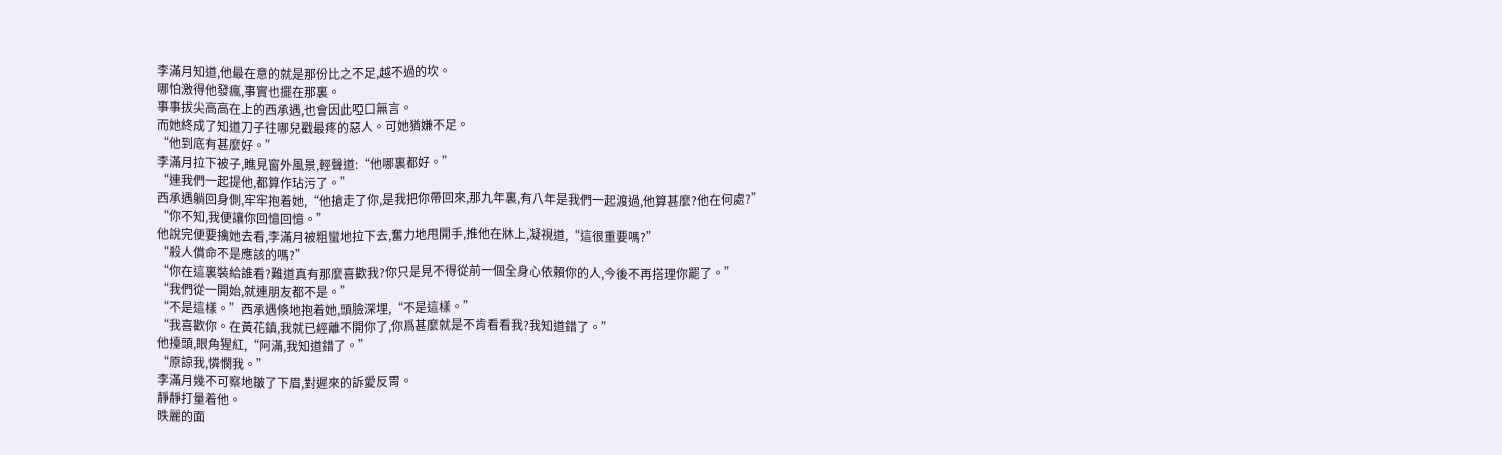李滿月知道,他最在意的就是那份比之不足,越不過的坎。
哪怕激得他發瘋,事實也擺在那裏。
事事拔尖高高在上的西承遇,也會因此啞口無言。
而她終成了知道刀子往哪兒戳最疼的惡人。可她猶嫌不足。
“他到底有甚麼好。”
李滿月拉下被子,瞧見窗外風景,輕聲道:“他哪裏都好。”
“連我們一起提他,都算作玷污了。”
西承遇躺回身側,牢牢抱着她,“他搶走了你,是我把你帶回來,那九年裏,有八年是我們一起渡過,他算甚麼?他在何處?”
“你不知,我便讓你回憶回憶。”
他說完便要擒她去看,李滿月被粗蠻地拉下去,奮力地甩開手,推他在牀上,凝視道,“這很重要嗎?”
“殺人償命不是應該的嗎?”
“你在這裏裝給誰看?難道真有那麼喜歡我?你只是見不得從前一個全身心依賴你的人,今後不再搭理你罷了。”
“我們從一開始,就連朋友都不是。”
“不是這樣。”西承遇倏地抱着她,頭臉深埋,“不是這樣。”
“我喜歡你。在黃花鎮,我就已經離不開你了,你爲甚麼就是不肯看看我?我知道錯了。”
他擡頭,眼角猩紅,“阿滿,我知道錯了。”
“原諒我,憐憫我。”
李滿月幾不可察地皺了下眉,對遲來的訴愛反胃。
靜靜打量着他。
昳麗的面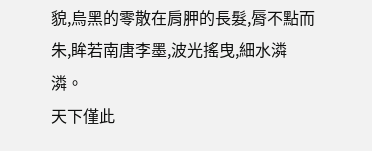貌,烏黑的零散在肩胛的長髮,脣不點而朱,眸若南唐李墨,波光搖曳,細水潾潾。
天下僅此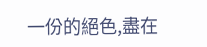一份的絕色,盡在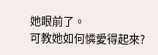她眼前了。
可教她如何憐愛得起來?